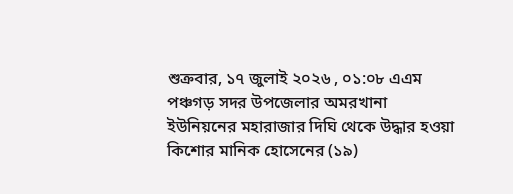শুক্রবার, ১৭ জুলাই ২০২৬ , ০১:০৮ এএম
পঞ্চগড় সদর উপজেলার অমরখানা ইউনিয়নের মহারাজার দিঘি থেকে উদ্ধার হওয়া কিশোর মানিক হোসেনের (১৯)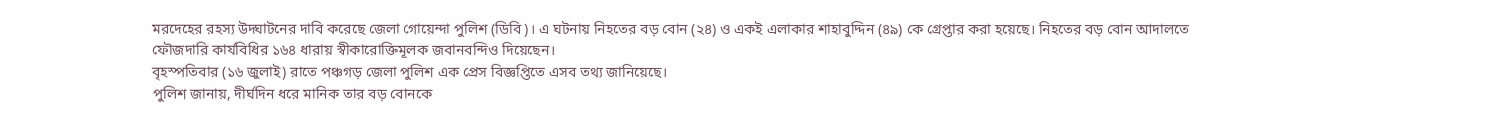মরদেহের রহস্য উদ্ঘাটনের দাবি করেছে জেলা গোয়েন্দা পুলিশ (ডিবি)। এ ঘটনায় নিহতের বড় বোন (২৪) ও একই এলাকার শাহাবুদ্দিন (৪৯) কে গ্রেপ্তার করা হয়েছে। নিহতের বড় বোন আদালতে ফৌজদারি কার্যবিধির ১৬৪ ধারায় স্বীকারোক্তিমূলক জবানবন্দিও দিয়েছেন।
বৃহস্পতিবার (১৬ জুলাই) রাতে পঞ্চগড় জেলা পুলিশ এক প্রেস বিজ্ঞপ্তিতে এসব তথ্য জানিয়েছে।
পুলিশ জানায়, দীর্ঘদিন ধরে মানিক তার বড় বোনকে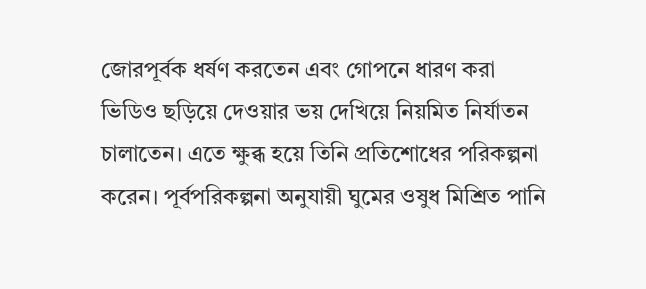জোরপূর্বক ধর্ষণ করতেন এবং গোপনে ধারণ করা ভিডিও ছড়িয়ে দেওয়ার ভয় দেখিয়ে নিয়মিত নির্যাতন চালাতেন। এতে ক্ষুব্ধ হয়ে তিনি প্রতিশোধের পরিকল্পনা করেন। পূর্বপরিকল্পনা অনুযায়ী ঘুমের ওষুধ মিশ্রিত পানি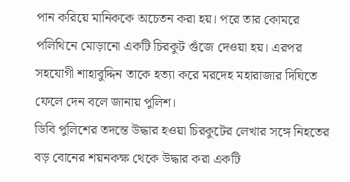পান করিয়ে মানিককে অচেতন করা হয়। পরে তার কোমরে পলিথিনে মোড়ানো একটি চিরকুট গুঁজে দেওয়া হয়। এরপর সহযোগী শাহাবুদ্দিন তাকে হত্যা করে মরদেহ মহারাজার দিঘিতে ফেলে দেন বলে জানায় পুলিশ।
ডিবি পুলিশের তদন্তে উদ্ধার হওয়া চিরকুটের লেখার সঙ্গে নিহতের বড় বোনের শয়নকক্ষ থেকে উদ্ধার করা একটি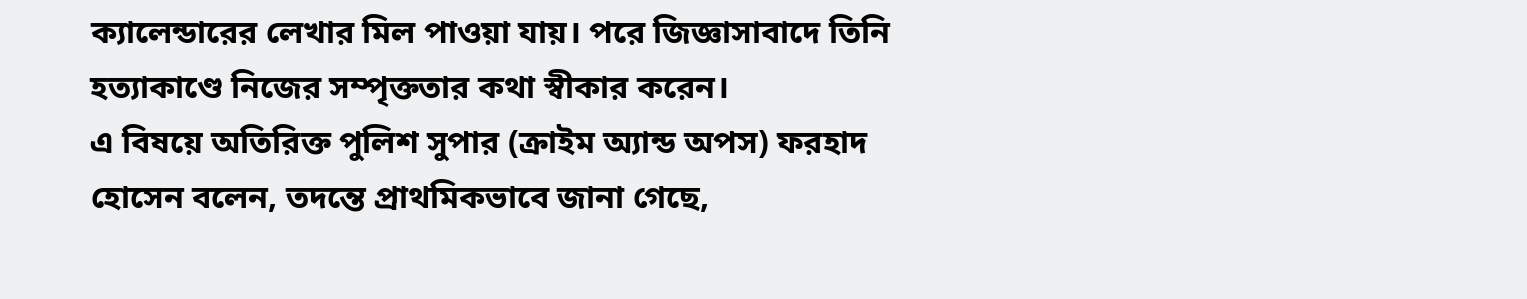ক্যালেন্ডারের লেখার মিল পাওয়া যায়। পরে জিজ্ঞাসাবাদে তিনি হত্যাকাণ্ডে নিজের সম্পৃক্ততার কথা স্বীকার করেন।
এ বিষয়ে অতিরিক্ত পুলিশ সুপার (ক্রাইম অ্যান্ড অপস) ফরহাদ হোসেন বলেন, তদন্তে প্রাথমিকভাবে জানা গেছে,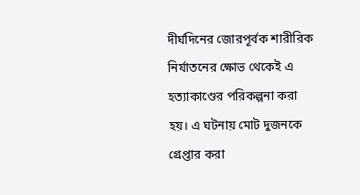দীর্ঘদিনের জোরপূর্বক শারীরিক নির্যাতনের ক্ষোভ থেকেই এ হত্যাকাণ্ডের পরিকল্পনা করা হয়। এ ঘটনায় মোট দুজনকে গ্রেপ্তার করা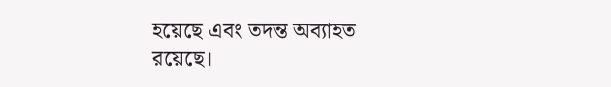হয়েছে এবং তদন্ত অব্যাহত রয়েছে।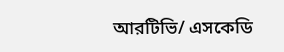আরটিভি/ এসকেডি